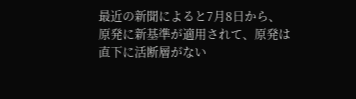最近の新聞によると7月8日から、
原発に新基準が適用されて、原発は直下に活断層がない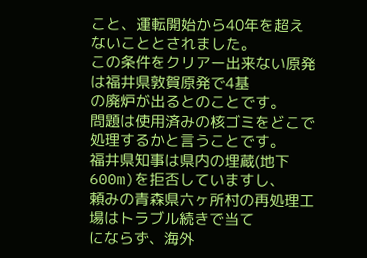こと、運転開始から40年を超えないこととされました。
この条件をクリアー出来ない原発は福井県敦賀原発で4基
の廃炉が出るとのことです。
問題は使用済みの核ゴミをどこで処理するかと言うことです。
福井県知事は県内の埋蔵(地下600m)を拒否していますし、
頼みの青森県六ヶ所村の再処理工場はトラブル続きで当て
にならず、海外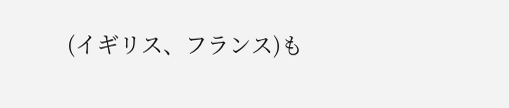(イギリス、フランス)も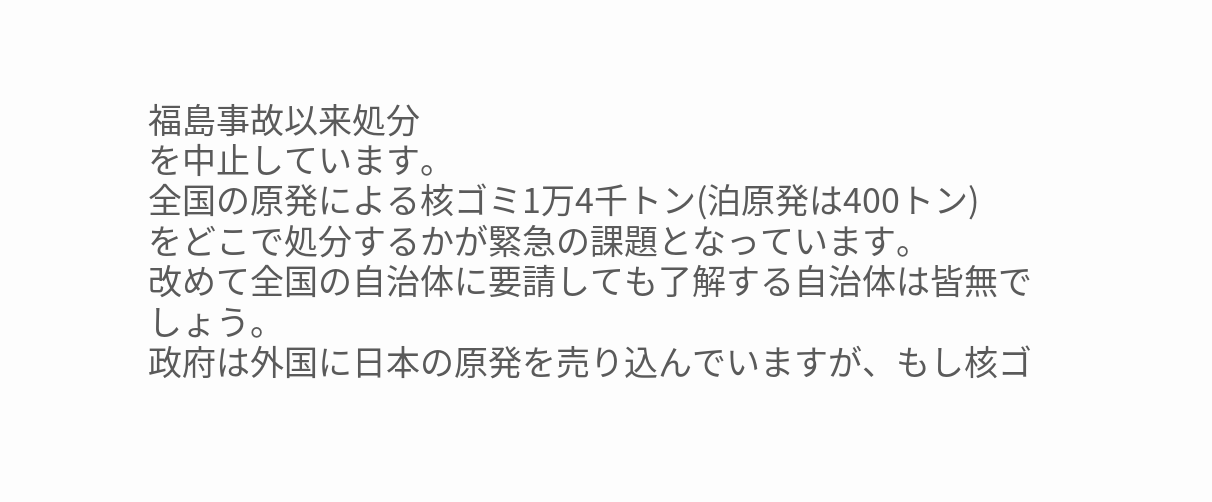福島事故以来処分
を中止しています。
全国の原発による核ゴミ1万4千トン(泊原発は400トン)
をどこで処分するかが緊急の課題となっています。
改めて全国の自治体に要請しても了解する自治体は皆無で
しょう。
政府は外国に日本の原発を売り込んでいますが、もし核ゴ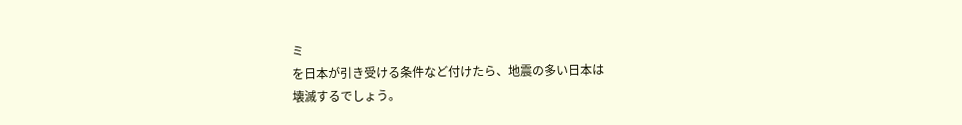ミ
を日本が引き受ける条件など付けたら、地震の多い日本は
壊滅するでしょう。